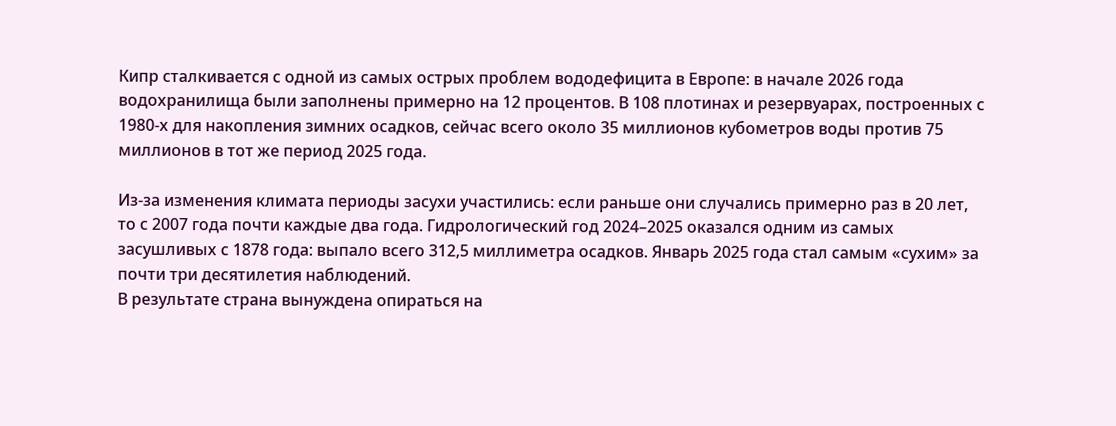Кипр сталкивается с одной из самых острых проблем вододефицита в Европе: в начале 2026 года водохранилища были заполнены примерно на 12 процентов. В 108 плотинах и резервуарах, построенных с 1980‑х для накопления зимних осадков, сейчас всего около 35 миллионов кубометров воды против 75 миллионов в тот же период 2025 года.

Из‑за изменения климата периоды засухи участились: если раньше они случались примерно раз в 20 лет, то с 2007 года почти каждые два года. Гидрологический год 2024–2025 оказался одним из самых засушливых с 1878 года: выпало всего 312,5 миллиметра осадков. Январь 2025 года стал самым «сухим» за почти три десятилетия наблюдений.
В результате страна вынуждена опираться на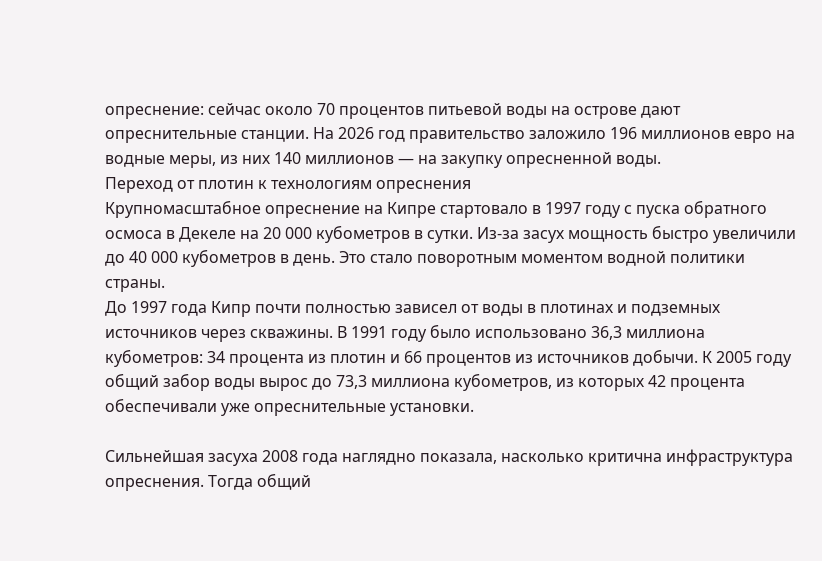опреснение: сейчас около 70 процентов питьевой воды на острове дают опреснительные станции. На 2026 год правительство заложило 196 миллионов евро на водные меры, из них 140 миллионов — на закупку опресненной воды.
Переход от плотин к технологиям опреснения
Крупномасштабное опреснение на Кипре стартовало в 1997 году с пуска обратного осмоса в Декеле на 20 000 кубометров в сутки. Из‑за засух мощность быстро увеличили до 40 000 кубометров в день. Это стало поворотным моментом водной политики страны.
До 1997 года Кипр почти полностью зависел от воды в плотинах и подземных источников через скважины. В 1991 году было использовано 36,3 миллиона кубометров: 34 процента из плотин и 66 процентов из источников добычи. К 2005 году общий забор воды вырос до 73,3 миллиона кубометров, из которых 42 процента обеспечивали уже опреснительные установки.

Сильнейшая засуха 2008 года наглядно показала, насколько критична инфраструктура опреснения. Тогда общий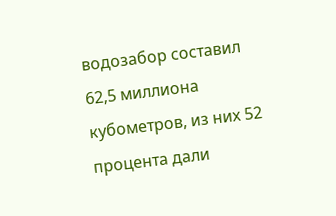водозабор составил 62,5 миллиона кубометров, из них 52 процента дали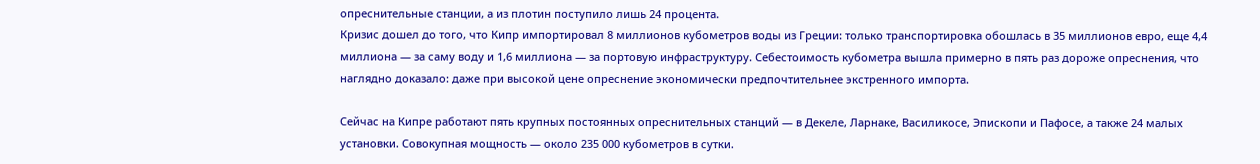опреснительные станции, а из плотин поступило лишь 24 процента.
Кризис дошел до того, что Кипр импортировал 8 миллионов кубометров воды из Греции: только транспортировка обошлась в 35 миллионов евро, еще 4,4 миллиона — за саму воду и 1,6 миллиона — за портовую инфраструктуру. Себестоимость кубометра вышла примерно в пять раз дороже опреснения, что наглядно доказало: даже при высокой цене опреснение экономически предпочтительнее экстренного импорта.

Сейчас на Кипре работают пять крупных постоянных опреснительных станций — в Декеле, Ларнаке, Василикосе, Эпископи и Пафосе, а также 24 малых установки. Совокупная мощность — около 235 000 кубометров в сутки.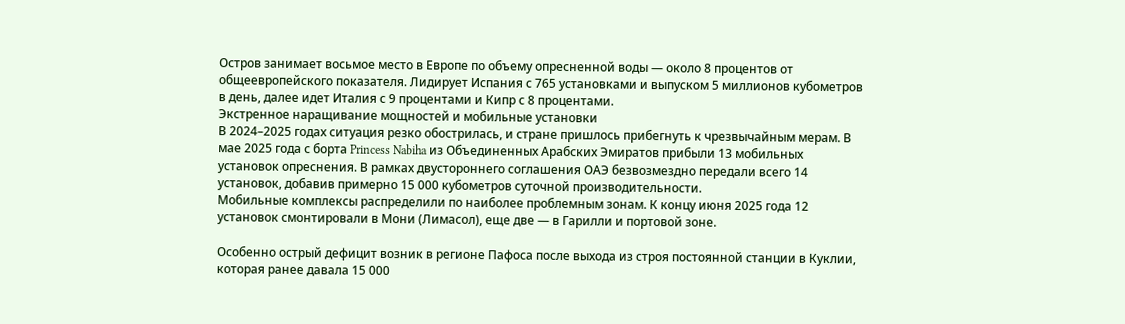Остров занимает восьмое место в Европе по объему опресненной воды — около 8 процентов от общеевропейского показателя. Лидирует Испания с 765 установками и выпуском 5 миллионов кубометров в день, далее идет Италия с 9 процентами и Кипр с 8 процентами.
Экстренное наращивание мощностей и мобильные установки
В 2024–2025 годах ситуация резко обострилась, и стране пришлось прибегнуть к чрезвычайным мерам. В мае 2025 года с борта Princess Nabiha из Объединенных Арабских Эмиратов прибыли 13 мобильных установок опреснения. В рамках двустороннего соглашения ОАЭ безвозмездно передали всего 14 установок, добавив примерно 15 000 кубометров суточной производительности.
Мобильные комплексы распределили по наиболее проблемным зонам. К концу июня 2025 года 12 установок смонтировали в Мони (Лимасол), еще две — в Гарилли и портовой зоне.

Особенно острый дефицит возник в регионе Пафоса после выхода из строя постоянной станции в Куклии, которая ранее давала 15 000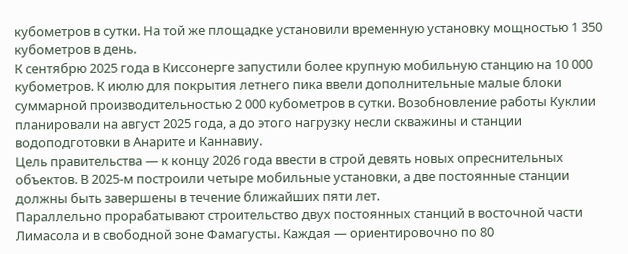кубометров в сутки. На той же площадке установили временную установку мощностью 1 350 кубометров в день.
К сентябрю 2025 года в Киссонерге запустили более крупную мобильную станцию на 10 000 кубометров. К июлю для покрытия летнего пика ввели дополнительные малые блоки суммарной производительностью 2 000 кубометров в сутки. Возобновление работы Куклии планировали на август 2025 года, а до этого нагрузку несли скважины и станции водоподготовки в Анарите и Каннавиу.
Цель правительства — к концу 2026 года ввести в строй девять новых опреснительных объектов. В 2025‑м построили четыре мобильные установки, а две постоянные станции должны быть завершены в течение ближайших пяти лет.
Параллельно прорабатывают строительство двух постоянных станций в восточной части Лимасола и в свободной зоне Фамагусты. Каждая — ориентировочно по 80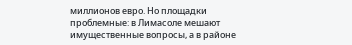миллионов евро. Но площадки проблемные: в Лимасоле мешают имущественные вопросы, а в районе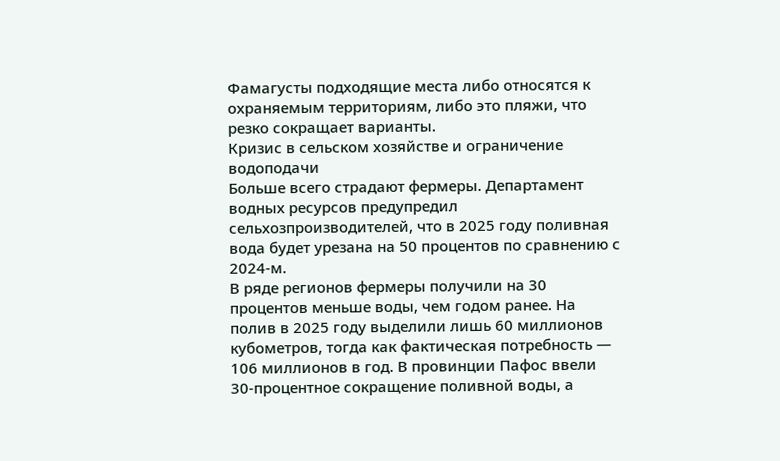Фамагусты подходящие места либо относятся к охраняемым территориям, либо это пляжи, что резко сокращает варианты.
Кризис в сельском хозяйстве и ограничение водоподачи
Больше всего страдают фермеры. Департамент водных ресурсов предупредил сельхозпроизводителей, что в 2025 году поливная вода будет урезана на 50 процентов по сравнению с 2024‑м.
В ряде регионов фермеры получили на 30 процентов меньше воды, чем годом ранее. На полив в 2025 году выделили лишь 60 миллионов кубометров, тогда как фактическая потребность — 106 миллионов в год. В провинции Пафос ввели 30‑процентное сокращение поливной воды, а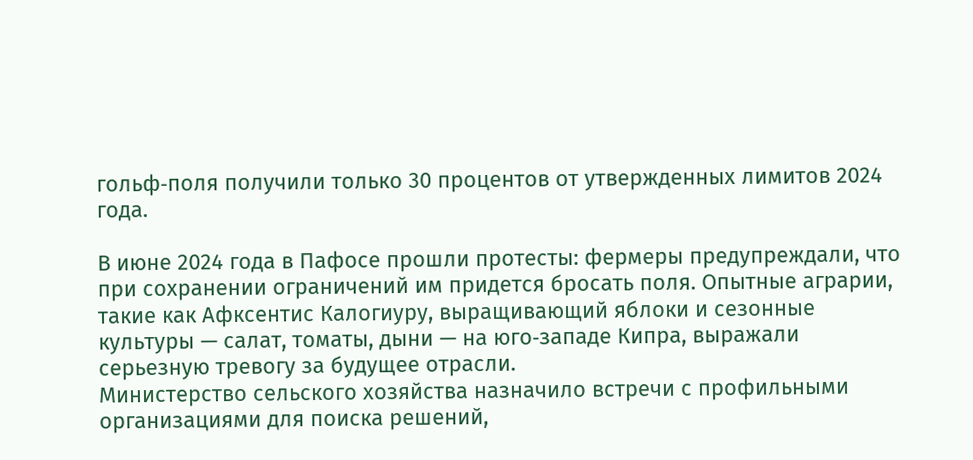гольф‑поля получили только 30 процентов от утвержденных лимитов 2024 года.

В июне 2024 года в Пафосе прошли протесты: фермеры предупреждали, что при сохранении ограничений им придется бросать поля. Опытные аграрии, такие как Афксентис Калогиуру, выращивающий яблоки и сезонные культуры — салат, томаты, дыни — на юго‑западе Кипра, выражали серьезную тревогу за будущее отрасли.
Министерство сельского хозяйства назначило встречи с профильными организациями для поиска решений,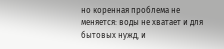но коренная проблема не меняется: воды не хватает и для бытовых нужд, и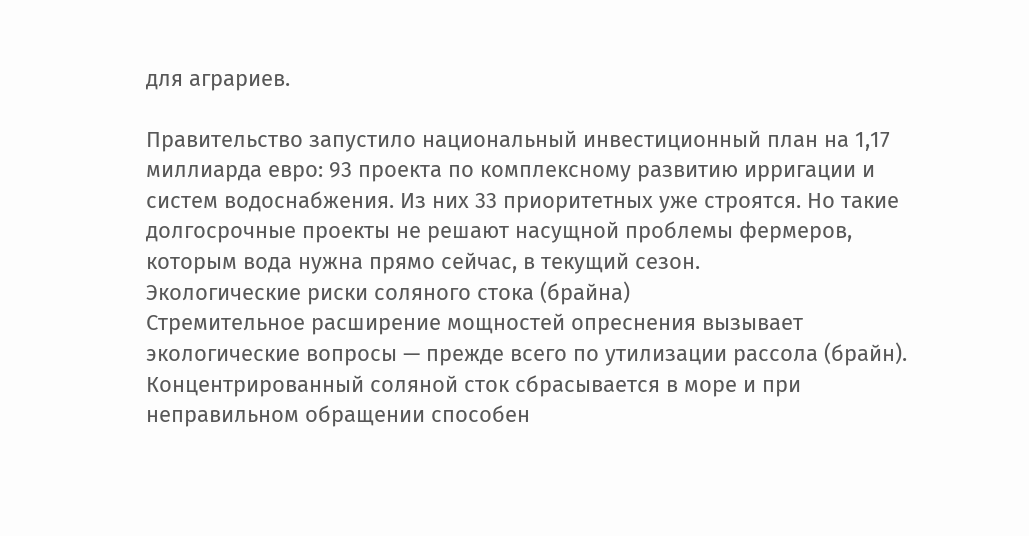для аграриев.

Правительство запустило национальный инвестиционный план на 1,17 миллиарда евро: 93 проекта по комплексному развитию ирригации и систем водоснабжения. Из них 33 приоритетных уже строятся. Но такие долгосрочные проекты не решают насущной проблемы фермеров, которым вода нужна прямо сейчас, в текущий сезон.
Экологические риски соляного стока (брайна)
Стремительное расширение мощностей опреснения вызывает экологические вопросы — прежде всего по утилизации рассола (брайн). Концентрированный соляной сток сбрасывается в море и при неправильном обращении способен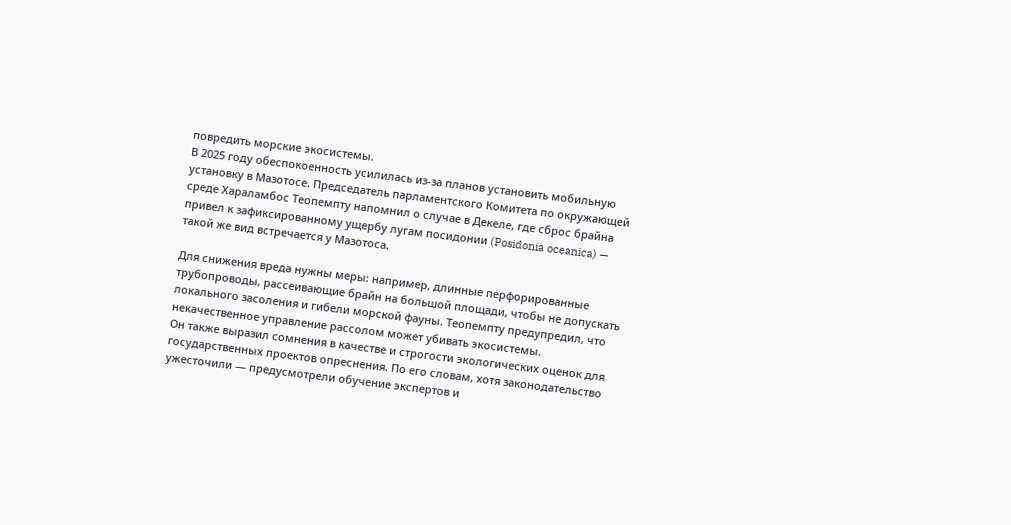повредить морские экосистемы.
В 2025 году обеспокоенность усилилась из‑за планов установить мобильную установку в Мазотосе. Председатель парламентского Комитета по окружающей среде Хараламбос Теопемпту напомнил о случае в Декеле, где сброс брайна привел к зафиксированному ущербу лугам посидонии (Posidonia oceanica) — такой же вид встречается у Мазотоса.

Для снижения вреда нужны меры: например, длинные перфорированные трубопроводы, рассеивающие брайн на большой площади, чтобы не допускать локального засоления и гибели морской фауны. Теопемпту предупредил, что некачественное управление рассолом может убивать экосистемы.
Он также выразил сомнения в качестве и строгости экологических оценок для государственных проектов опреснения. По его словам, хотя законодательство ужесточили — предусмотрели обучение экспертов и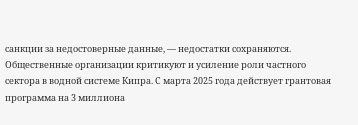санкции за недостоверные данные, — недостатки сохраняются.
Общественные организации критикуют и усиление роли частного сектора в водной системе Кипра. С марта 2025 года действует грантовая программа на 3 миллиона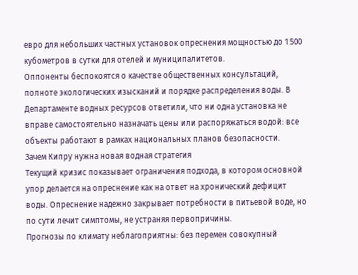евро для небольших частных установок опреснения мощностью до 1 500 кубометров в сутки для отелей и муниципалитетов.
Оппоненты беспокоятся о качестве общественных консультаций, полноте экологических изысканий и порядке распределения воды. В Департаменте водных ресурсов ответили, что ни одна установка не вправе самостоятельно назначать цены или распоряжаться водой: все объекты работают в рамках национальных планов безопасности.
Зачем Кипру нужна новая водная стратегия
Текущий кризис показывает ограничения подхода, в котором основной упор делается на опреснение как на ответ на хронический дефицит воды. Опреснение надежно закрывает потребности в питьевой воде, но по сути лечит симптомы, не устраняя первопричины.
Прогнозы по климату неблагоприятны: без перемен совокупный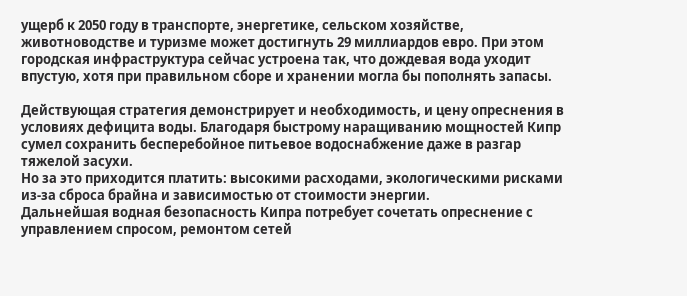ущерб к 2050 году в транспорте, энергетике, сельском хозяйстве, животноводстве и туризме может достигнуть 29 миллиардов евро. При этом городская инфраструктура сейчас устроена так, что дождевая вода уходит впустую, хотя при правильном сборе и хранении могла бы пополнять запасы.

Действующая стратегия демонстрирует и необходимость, и цену опреснения в условиях дефицита воды. Благодаря быстрому наращиванию мощностей Кипр сумел сохранить бесперебойное питьевое водоснабжение даже в разгар тяжелой засухи.
Но за это приходится платить: высокими расходами, экологическими рисками из‑за сброса брайна и зависимостью от стоимости энергии.
Дальнейшая водная безопасность Кипра потребует сочетать опреснение с управлением спросом, ремонтом сетей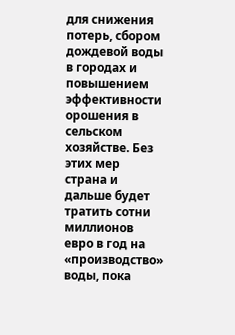для снижения потерь, сбором дождевой воды в городах и повышением эффективности орошения в сельском хозяйстве. Без этих мер страна и дальше будет тратить сотни миллионов евро в год на «производство» воды, пока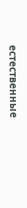естественные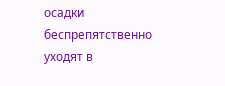осадки беспрепятственно уходят в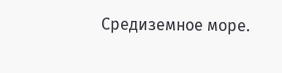Средиземное море.